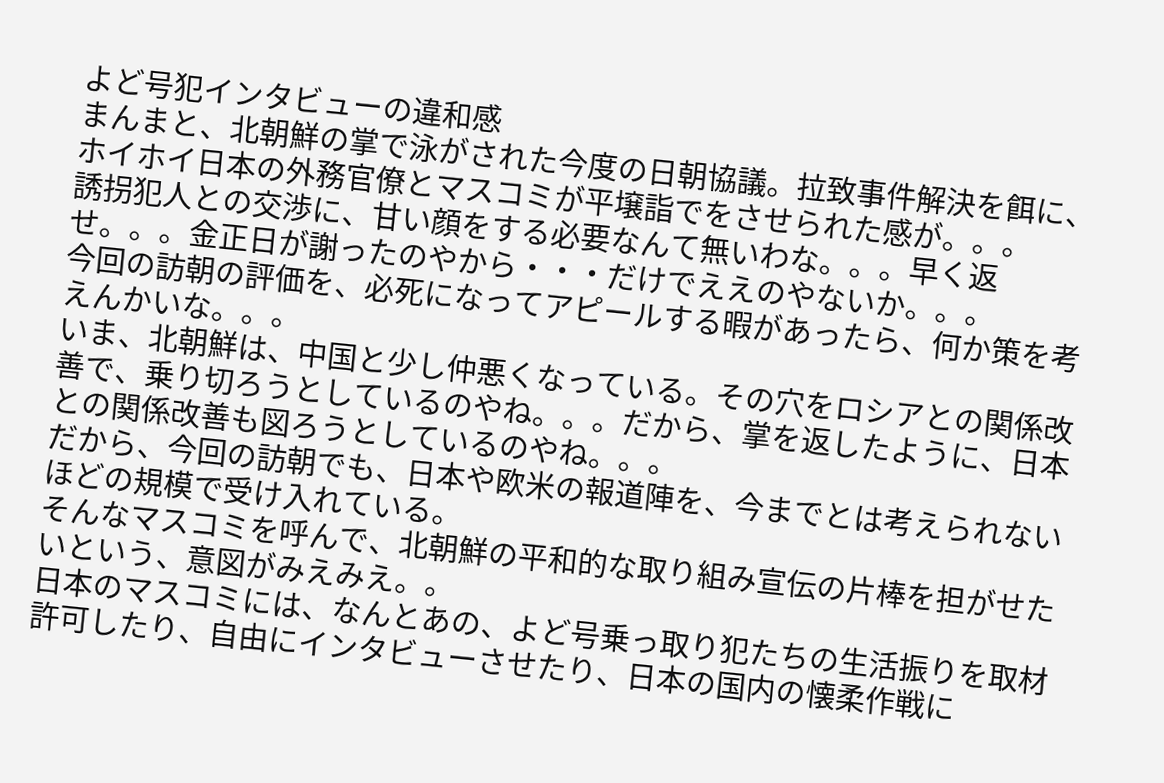よど号犯インタビューの違和感
まんまと、北朝鮮の掌で泳がされた今度の日朝協議。拉致事件解決を餌に、ホイホイ日本の外務官僚とマスコミが平壌詣でをさせられた感が。。。
誘拐犯人との交渉に、甘い顔をする必要なんて無いわな。。。早く返せ。。。金正日が謝ったのやから・・・だけでええのやないか。。。
今回の訪朝の評価を、必死になってアピールする暇があったら、何か策を考えんかいな。。。
いま、北朝鮮は、中国と少し仲悪くなっている。その穴をロシアとの関係改善で、乗り切ろうとしているのやね。。。だから、掌を返したように、日本との関係改善も図ろうとしているのやね。。。
だから、今回の訪朝でも、日本や欧米の報道陣を、今までとは考えられないほどの規模で受け入れている。
そんなマスコミを呼んで、北朝鮮の平和的な取り組み宣伝の片棒を担がせたいという、意図がみえみえ。。
日本のマスコミには、なんとあの、よど号乗っ取り犯たちの生活振りを取材許可したり、自由にインタビューさせたり、日本の国内の懐柔作戦に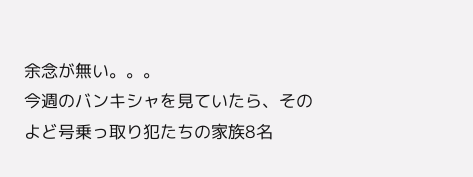余念が無い。。。
今週のバンキシャを見ていたら、そのよど号乗っ取り犯たちの家族8名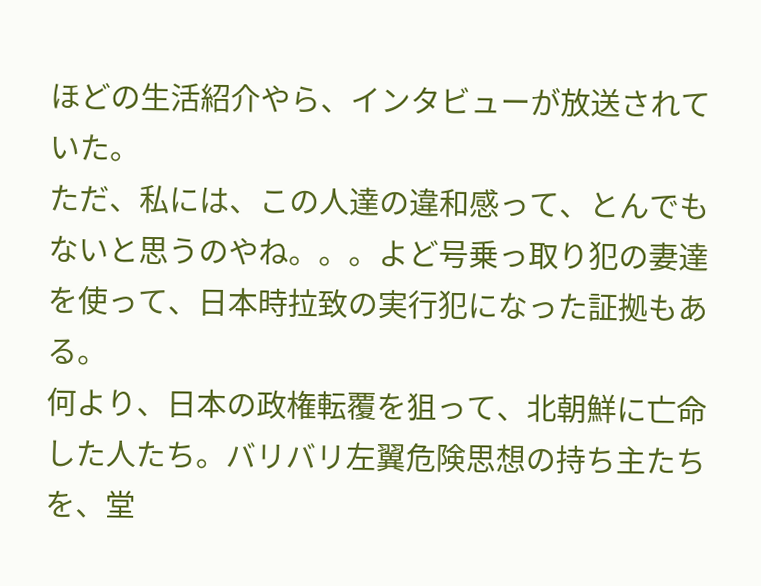ほどの生活紹介やら、インタビューが放送されていた。
ただ、私には、この人達の違和感って、とんでもないと思うのやね。。。よど号乗っ取り犯の妻達を使って、日本時拉致の実行犯になった証拠もある。
何より、日本の政権転覆を狙って、北朝鮮に亡命した人たち。バリバリ左翼危険思想の持ち主たちを、堂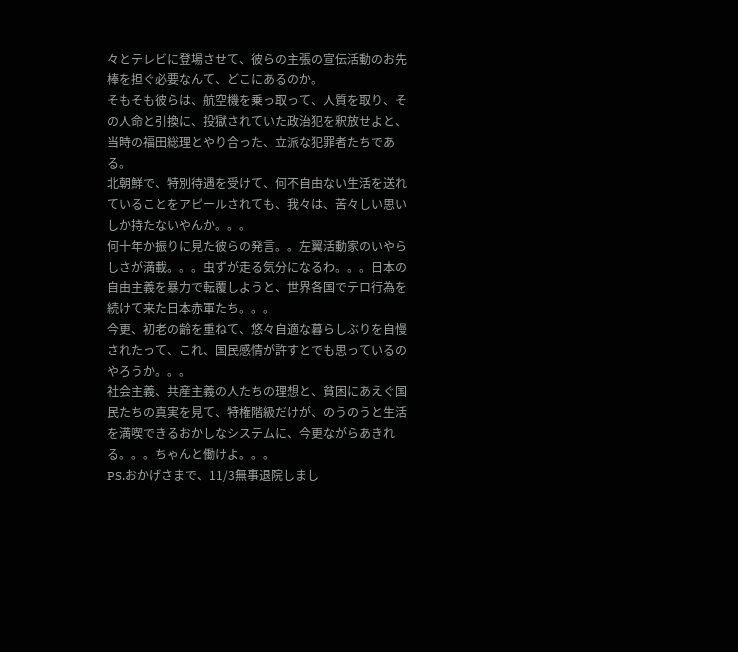々とテレビに登場させて、彼らの主張の宣伝活動のお先棒を担ぐ必要なんて、どこにあるのか。
そもそも彼らは、航空機を乗っ取って、人質を取り、その人命と引換に、投獄されていた政治犯を釈放せよと、当時の福田総理とやり合った、立派な犯罪者たちである。
北朝鮮で、特別待遇を受けて、何不自由ない生活を送れていることをアピールされても、我々は、苦々しい思いしか持たないやんか。。。
何十年か振りに見た彼らの発言。。左翼活動家のいやらしさが満載。。。虫ずが走る気分になるわ。。。日本の自由主義を暴力で転覆しようと、世界各国でテロ行為を続けて来た日本赤軍たち。。。
今更、初老の齢を重ねて、悠々自適な暮らしぶりを自慢されたって、これ、国民感情が許すとでも思っているのやろうか。。。
社会主義、共産主義の人たちの理想と、貧困にあえぐ国民たちの真実を見て、特権階級だけが、のうのうと生活を満喫できるおかしなシステムに、今更ながらあきれる。。。ちゃんと働けよ。。。
PS.おかげさまで、11/3無事退院しまし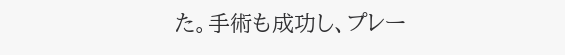た。手術も成功し、プレー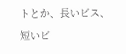トとか、長いビス、短いビ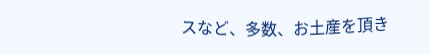スなど、多数、お土産を頂き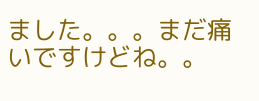ました。。。まだ痛いですけどね。。